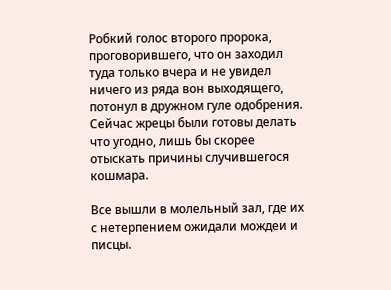Робкий голос второго пророка, проговорившего, что он заходил туда только вчера и не увидел ничего из ряда вон выходящего, потонул в дружном гуле одобрения. Сейчас жрецы были готовы делать что угодно, лишь бы скорее отыскать причины случившегося кошмара.

Все вышли в молельный зал, где их с нетерпением ожидали мождеи и писцы.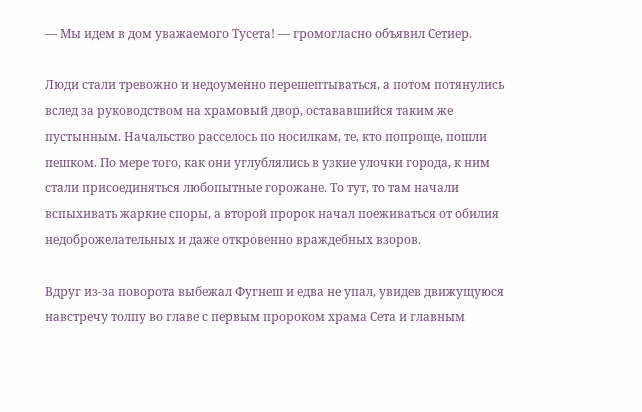— Мы идем в дом уважаемого Тусета! — громогласно объявил Сетиер.

Люди стали тревожно и недоуменно перешептываться, а потом потянулись вслед за руководством на храмовый двор, остававшийся таким же пустынным. Начальство расселось по носилкам, те, кто попроще, пошли пешком. По мере того, как они углублялись в узкие улочки города, к ним стали присоединяться любопытные горожане. То тут, то там начали вспыхивать жаркие споры, а второй пророк начал поеживаться от обилия недоброжелательных и даже откровенно враждебных взоров.

Вдруг из-за поворота выбежал Фугнеш и едва не упал, увидев движущуюся навстречу толпу во главе с первым пророком храма Сета и главным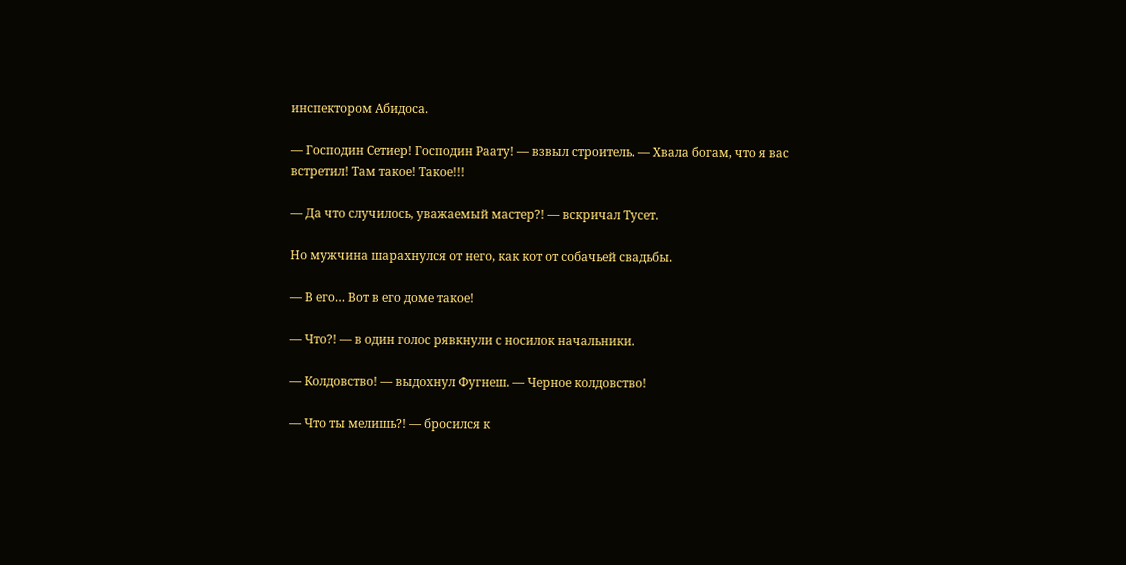инспектором Абидоса.

— Господин Сетиер! Господин Раату! — взвыл строитель. — Хвала богам, что я вас встретил! Там такое! Такое!!!

— Да что случилось, уважаемый мастер?! — вскричал Тусет.

Но мужчина шарахнулся от него, как кот от собачьей свадьбы.

— В его… Вот в его доме такое!

— Что?! — в один голос рявкнули с носилок начальники.

— Колдовство! — выдохнул Фугнеш. — Черное колдовство!

— Что ты мелишь?! — бросился к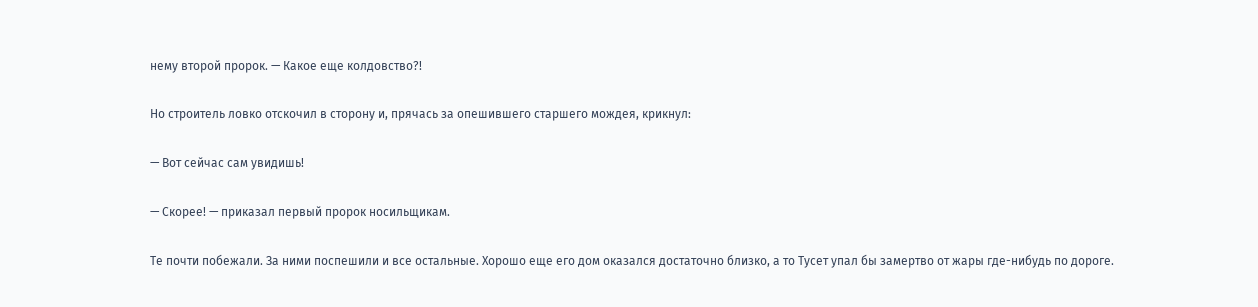нему второй пророк. — Какое еще колдовство?!

Но строитель ловко отскочил в сторону и, прячась за опешившего старшего мождея, крикнул:

— Вот сейчас сам увидишь!

— Скорее! — приказал первый пророк носильщикам.

Те почти побежали. За ними поспешили и все остальные. Хорошо еще его дом оказался достаточно близко, а то Тусет упал бы замертво от жары где-нибудь по дороге.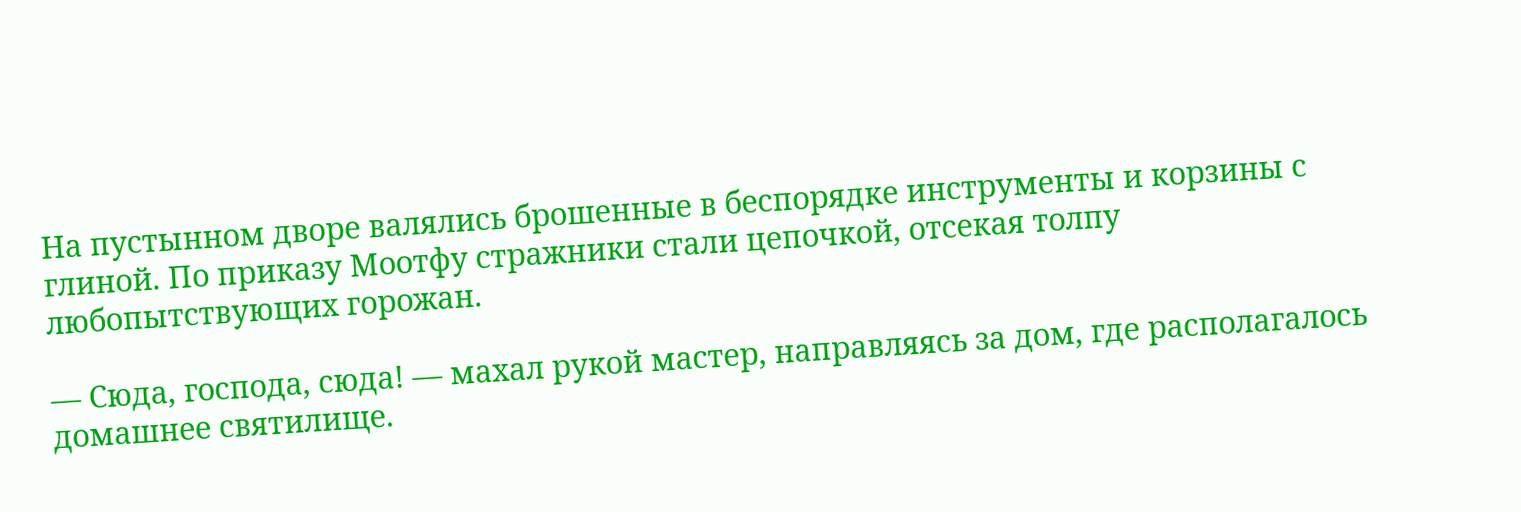На пустынном дворе валялись брошенные в беспорядке инструменты и корзины с глиной. По приказу Моотфу стражники стали цепочкой, отсекая толпу любопытствующих горожан.

— Сюда, господа, сюда! — махал рукой мастер, направляясь за дом, где располагалось домашнее святилище.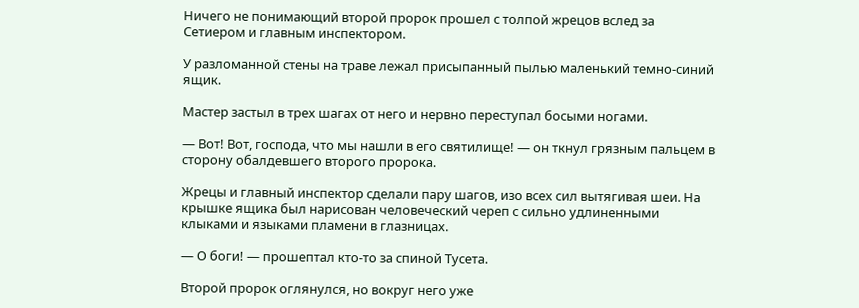Ничего не понимающий второй пророк прошел с толпой жрецов вслед за Сетиером и главным инспектором.

У разломанной стены на траве лежал присыпанный пылью маленький темно-синий ящик.

Мастер застыл в трех шагах от него и нервно переступал босыми ногами.

— Вот! Вот, господа, что мы нашли в его святилище! — он ткнул грязным пальцем в сторону обалдевшего второго пророка.

Жрецы и главный инспектор сделали пару шагов, изо всех сил вытягивая шеи. На крышке ящика был нарисован человеческий череп с сильно удлиненными клыками и языками пламени в глазницах.

— О боги! — прошептал кто-то за спиной Тусета.

Второй пророк оглянулся, но вокруг него уже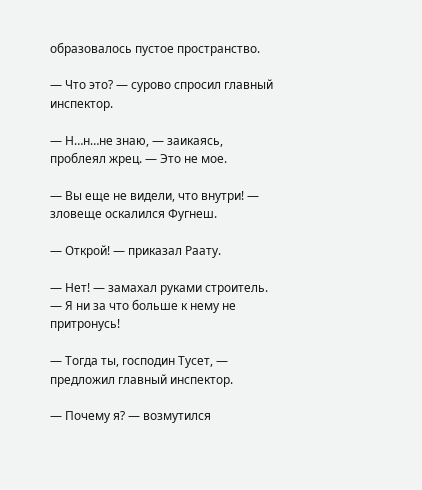образовалось пустое пространство.

— Что это? — сурово спросил главный инспектор.

— Н…н…не знаю, — заикаясь, проблеял жрец. — Это не мое.

— Вы еще не видели, что внутри! — зловеще оскалился Фугнеш.

— Открой! — приказал Раату.

— Нет! — замахал руками строитель. — Я ни за что больше к нему не притронусь!

— Тогда ты, господин Тусет, — предложил главный инспектор.

— Почему я? — возмутился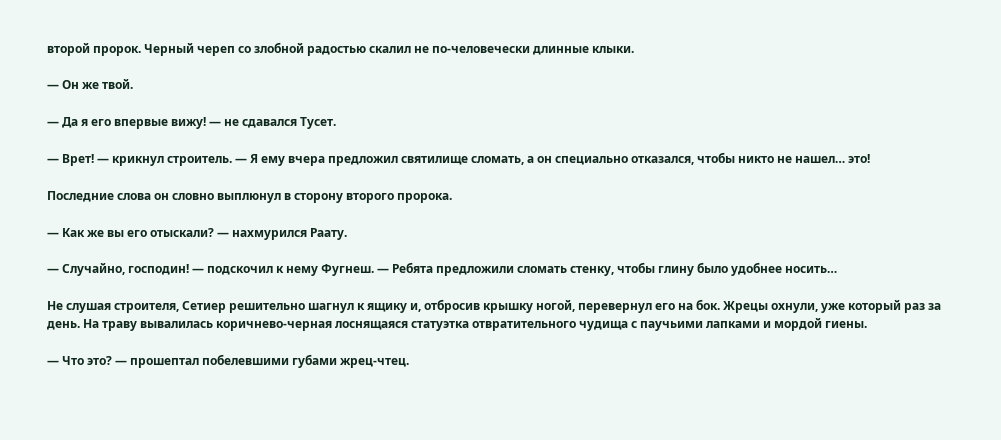второй пророк. Черный череп со злобной радостью скалил не по-человечески длинные клыки.

— Он же твой.

— Да я его впервые вижу! — не сдавался Тусет.

— Врет! — крикнул строитель. — Я ему вчера предложил святилище сломать, а он специально отказался, чтобы никто не нашел… это!

Последние слова он словно выплюнул в сторону второго пророка.

— Как же вы его отыскали? — нахмурился Раату.

— Случайно, господин! — подскочил к нему Фугнеш. — Ребята предложили сломать стенку, чтобы глину было удобнее носить…

Не слушая строителя, Сетиер решительно шагнул к ящику и, отбросив крышку ногой, перевернул его на бок. Жрецы охнули, уже который раз за день. На траву вывалилась коричнево-черная лоснящаяся статуэтка отвратительного чудища с паучьими лапками и мордой гиены.

— Что это? — прошептал побелевшими губами жрец-чтец.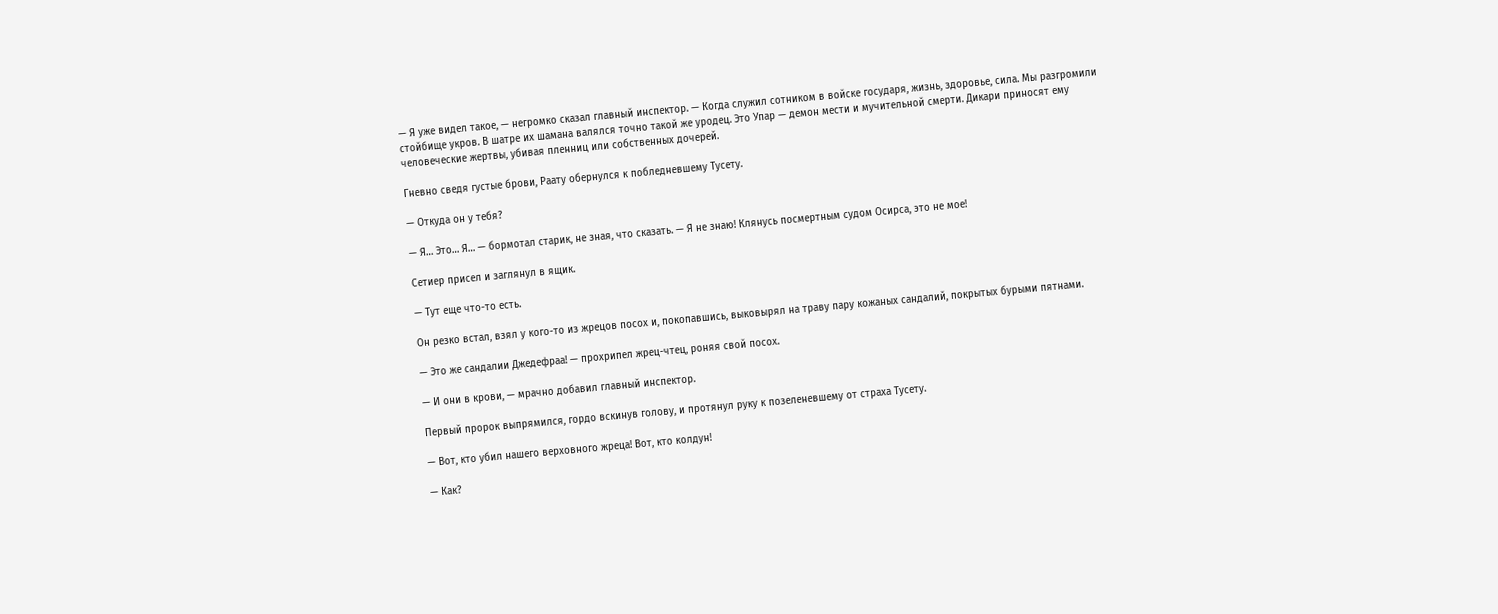— Я уже видел такое, — негромко сказал главный инспектор. — Когда служил сотником в войске государя, жизнь, здоровье, сила. Мы разгромили стойбище укров. В шатре их шамана валялся точно такой же уродец. Это Упар — демон мести и мучительной смерти. Дикари приносят ему человеческие жертвы, убивая пленниц или собственных дочерей.

Гневно сведя густые брови, Раату обернулся к побледневшему Тусету.

— Откуда он у тебя?

— Я… Это… Я… — бормотал старик, не зная, что сказать. — Я не знаю! Клянусь посмертным судом Осирса, это не мое!

Сетиер присел и заглянул в ящик.

— Тут еще что-то есть.

Он резко встал, взял у кого-то из жрецов посох и, покопавшись, выковырял на траву пару кожаных сандалий, покрытых бурыми пятнами.

— Это же сандалии Джедефраа! — прохрипел жрец-чтец, роняя свой посох.

— И они в крови, — мрачно добавил главный инспектор.

Первый пророк выпрямился, гордо вскинув голову, и протянул руку к позеленевшему от страха Тусету.

— Вот, кто убил нашего верховного жреца! Вот, кто колдун!

— Как?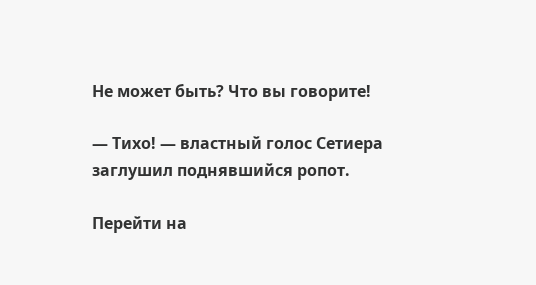Не может быть? Что вы говорите!

— Тихо! — властный голос Сетиера заглушил поднявшийся ропот.

Перейти на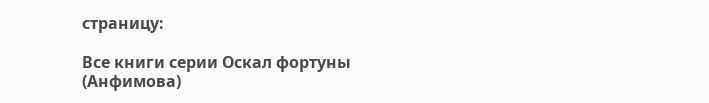страницу:

Все книги серии Оскал фортуны (Анфимова)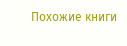Похожие книги